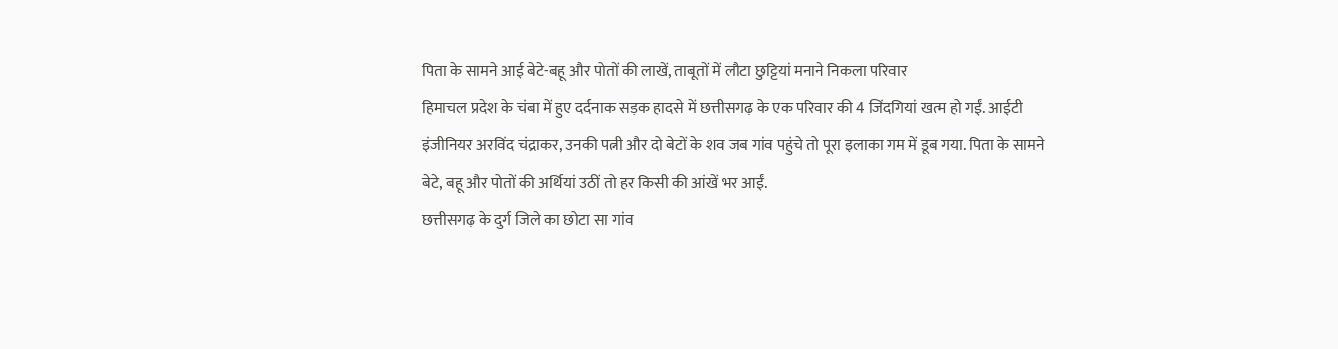पिता के सामने आई बेटे-बहू और पोतों की लाखें, ताबूतों में लौटा छुट्टियां मनाने निकला परिवार
हिमाचल प्रदेश के चंबा में हुए दर्दनाक सड़क हादसे में छत्तीसगढ़ के एक परिवार की 4 जिंदगियां खत्म हो गईं. आईटी इंजीनियर अरविंद चंद्राकर, उनकी पत्नी और दो बेटों के शव जब गांव पहुंचे तो पूरा इलाका गम में डूब गया. पिता के सामने बेटे, बहू और पोतों की अर्थियां उठीं तो हर किसी की आंखें भर आईं.
छत्तीसगढ़ के दुर्ग जिले का छोटा सा गांव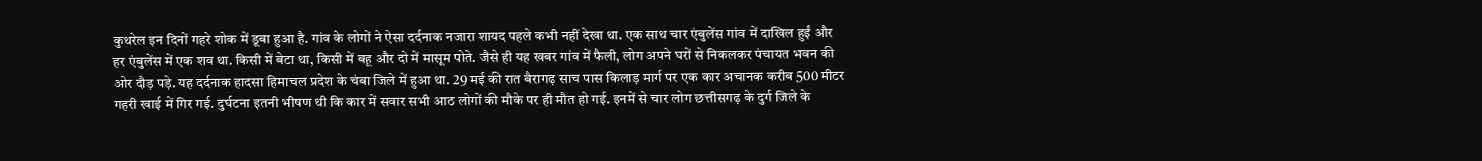कुथरेल इन दिनों गहरे शोक में डूबा हुआ है. गांव के लोगों ने ऐसा दर्दनाक नजारा शायद पहले कभी नहीं देखा था. एक साथ चार एंबुलेंस गांव में दाखिल हुईं और हर एंबुलेंस में एक शव था. किसी में बेटा था, किसी में बहू और दो में मासूम पोते. जैसे ही यह खबर गांव में फैली, लोग अपने घरों से निकलकर पंचायत भवन की ओर दौड़ पड़े. यह दर्दनाक हादसा हिमाचल प्रदेश के चंबा जिले में हुआ था. 29 मई की रात बैरागढ़ साच पास किलाड़ मार्ग पर एक कार अचानक करीब 500 मीटर गहरी खाई में गिर गई. दुर्घटना इतनी भीषण थी कि कार में सवार सभी आठ लोगों की मौके पर ही मौत हो गई. इनमें से चार लोग छत्तीसगढ़ के दुर्ग जिले के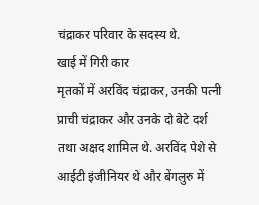चंद्राकर परिवार के सदस्य थे.
खाई में गिरी कार
मृतकों में अरविंद चंद्राकर, उनकी पत्नी प्राची चंद्राकर और उनके दो बेटे दर्श तथा अक्षद शामिल थे. अरविंद पेशे से आईटी इंजीनियर थे और बेंगलुरु में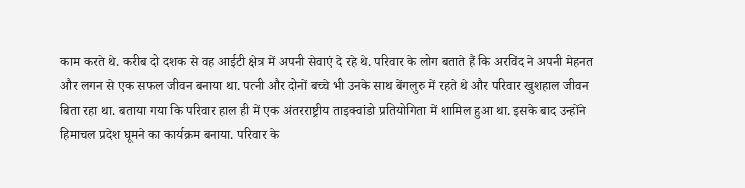काम करते थे. करीब दो दशक से वह आईटी क्षेत्र में अपनी सेवाएं दे रहे थे. परिवार के लोग बताते हैं कि अरविंद ने अपनी मेहनत और लगन से एक सफल जीवन बनाया था. पत्नी और दोनों बच्चे भी उनके साथ बेंगलुरु में रहते थे और परिवार खुशहाल जीवन बिता रहा था. बताया गया कि परिवार हाल ही में एक अंतरराष्ट्रीय ताइक्वांडो प्रतियोगिता में शामिल हुआ था. इसके बाद उन्होंने हिमाचल प्रदेश घूमने का कार्यक्रम बनाया. परिवार के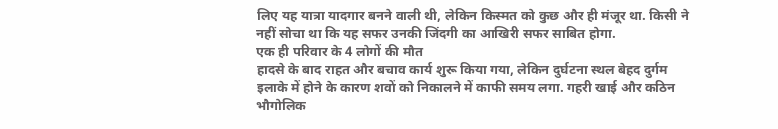लिए यह यात्रा यादगार बनने वाली थी, लेकिन किस्मत को कुछ और ही मंजूर था. किसी ने नहीं सोचा था कि यह सफर उनकी जिंदगी का आखिरी सफर साबित होगा.
एक ही परिवार के 4 लोगों की मौत
हादसे के बाद राहत और बचाव कार्य शुरू किया गया, लेकिन दुर्घटना स्थल बेहद दुर्गम इलाके में होने के कारण शवों को निकालने में काफी समय लगा. गहरी खाई और कठिन भौगोलिक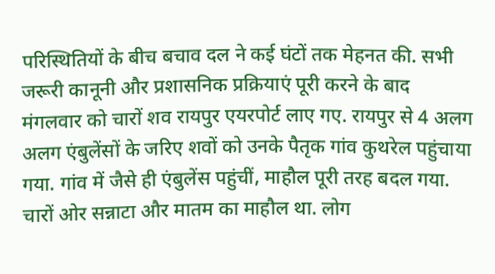परिस्थितियों के बीच बचाव दल ने कई घंटों तक मेहनत की. सभी जरूरी कानूनी और प्रशासनिक प्रक्रियाएं पूरी करने के बाद मंगलवार को चारों शव रायपुर एयरपोर्ट लाए गए. रायपुर से 4 अलग अलग एंबुलेंसों के जरिए शवों को उनके पैतृक गांव कुथरेल पहुंचाया गया. गांव में जैसे ही एंबुलेंस पहुंचीं, माहौल पूरी तरह बदल गया. चारों ओर सन्नाटा और मातम का माहौल था. लोग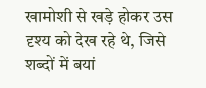खामोशी से खड़े होकर उस दृश्य को देख रहे थे, जिसे शब्दों में बयां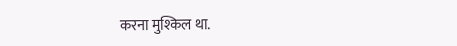करना मुश्किल था.